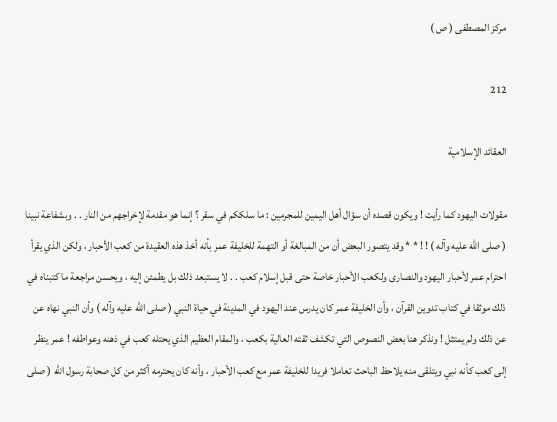مركز المصطفى ( ص )

212

العقائد الإسلامية

مقولات اليهود كما رأيت ! ويكون قصده أن سؤال أهل اليمين للمجرمين : ما سلككم في سقر ؟ إنما هو مقدمة لإخراجهم من النار . . وبشفاعة نبينا ( صلى الله عليه وآله ) ! ! * * وقد يتصور البعض أن من المبالغة أو التهمة للخليفة عمر بأنه أخذ هذه العقيدة من كعب الأحبار ، ولكن الذي يقرأ احترام عمر لأحبار اليهود والنصارى ولكعب الأحبار خاصة حتى قبل إسلام كعب . . لا يستبعد ذلك بل يطمئن إليه ، ويحسن مراجعة ما كتبناه في ذلك موثقا في كتاب تدوين القرآن ، وأن الخليفة عمر كان يدرس عند اليهود في المدينة في حياة النبي ( صلى الله عليه وآله ) وأن النبي نهاه عن عن ذلك ولم يمتثل ! ونذكر هنا بعض النصوص التي تكشف ثقته العالية بكعب ، والمقام العظيم الذي يحتله كعب في ذهنه وعواطفه ! عمر ينظر إلى كعب كأنه نبي ويتلقى منه يلاحظ الباحث تعاملا فريدا للخليفة عمر مع كعب الأحبار ، وأنه كان يحترمه أكثر من كل صحابة رسول الله ( صلى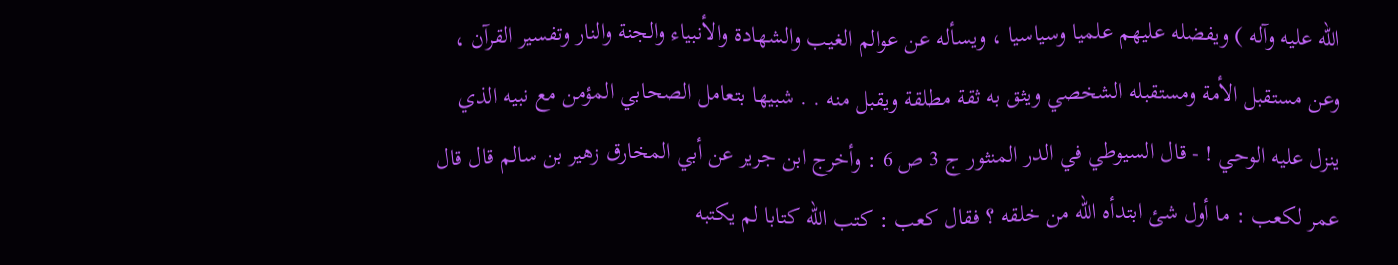الله عليه وآله ) ويفضله عليهم علميا وسياسيا ، ويسأله عن عوالم الغيب والشهادة والأنبياء والجنة والنار وتفسير القرآن ، وعن مستقبل الأمة ومستقبله الشخصي ويثق به ثقة مطلقة ويقبل منه . . شبيها بتعامل الصحابي المؤمن مع نبيه الذي ينزل عليه الوحي ! - قال السيوطي في الدر المنثور ج 3 ص 6 : وأخرج ابن جرير عن أبي المخارق زهير بن سالم قال قال عمر لكعب : ما أول شئ ابتدأه الله من خلقه ؟ فقال كعب : كتب الله كتابا لم يكتبه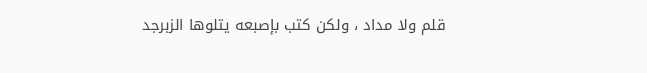قلم ولا مداد ، ولكن كتب بإصبعه يتلوها الزبرجد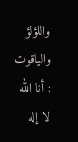واللؤلؤ والياقوت : أنا الله لا إله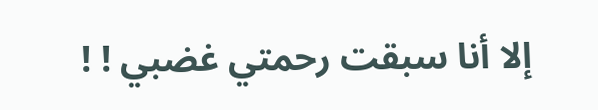إلا أنا سبقت رحمتي غضبي ! !